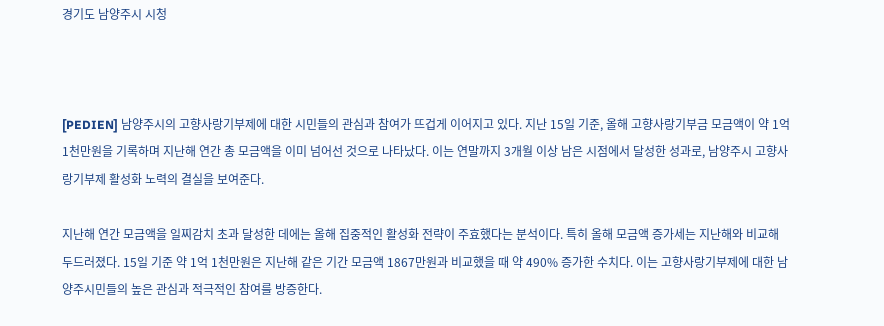경기도 남양주시 시청



[PEDIEN] 남양주시의 고향사랑기부제에 대한 시민들의 관심과 참여가 뜨겁게 이어지고 있다. 지난 15일 기준, 올해 고향사랑기부금 모금액이 약 1억 1천만원을 기록하며 지난해 연간 총 모금액을 이미 넘어선 것으로 나타났다. 이는 연말까지 3개월 이상 남은 시점에서 달성한 성과로, 남양주시 고향사랑기부제 활성화 노력의 결실을 보여준다.

지난해 연간 모금액을 일찌감치 초과 달성한 데에는 올해 집중적인 활성화 전략이 주효했다는 분석이다. 특히 올해 모금액 증가세는 지난해와 비교해 두드러졌다. 15일 기준 약 1억 1천만원은 지난해 같은 기간 모금액 1867만원과 비교했을 때 약 490% 증가한 수치다. 이는 고향사랑기부제에 대한 남양주시민들의 높은 관심과 적극적인 참여를 방증한다.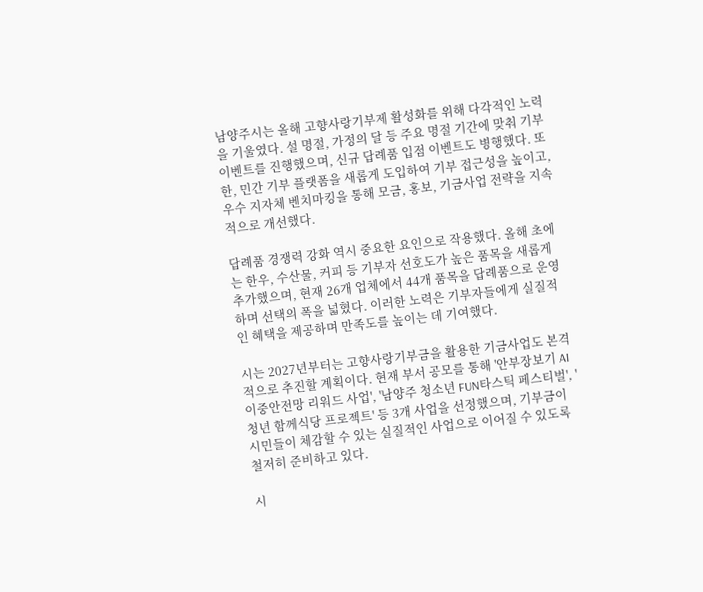남양주시는 올해 고향사랑기부제 활성화를 위해 다각적인 노력을 기울였다. 설 명절, 가정의 달 등 주요 명절 기간에 맞춰 기부 이벤트를 진행했으며, 신규 답례품 입점 이벤트도 병행했다. 또한, 민간 기부 플랫폼을 새롭게 도입하여 기부 접근성을 높이고, 우수 지자체 벤치마킹을 통해 모금, 홍보, 기금사업 전략을 지속적으로 개선했다.

답례품 경쟁력 강화 역시 중요한 요인으로 작용했다. 올해 초에는 한우, 수산물, 커피 등 기부자 선호도가 높은 품목을 새롭게 추가했으며, 현재 26개 업체에서 44개 품목을 답례품으로 운영하며 선택의 폭을 넓혔다. 이러한 노력은 기부자들에게 실질적인 혜택을 제공하며 만족도를 높이는 데 기여했다.

시는 2027년부터는 고향사랑기부금을 활용한 기금사업도 본격적으로 추진할 계획이다. 현재 부서 공모를 통해 '안부장보기 AI 이중안전망 리워드 사업', '남양주 청소년 FUN타스틱 페스티벌', '청년 함께식당 프로젝트' 등 3개 사업을 선정했으며, 기부금이 시민들이 체감할 수 있는 실질적인 사업으로 이어질 수 있도록 철저히 준비하고 있다.

시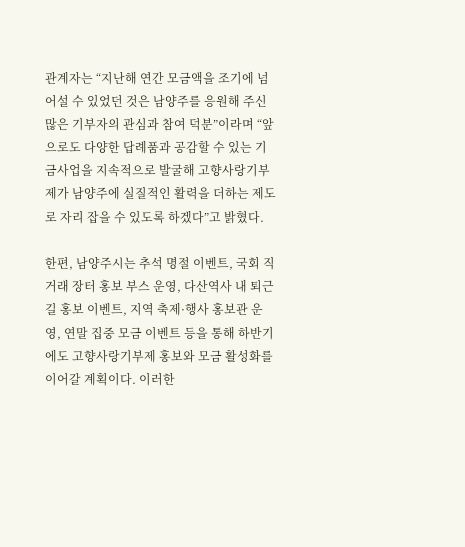관계자는 “지난해 연간 모금액을 조기에 넘어설 수 있었던 것은 남양주를 응원해 주신 많은 기부자의 관심과 참여 덕분”이라며 “앞으로도 다양한 답례품과 공감할 수 있는 기금사업을 지속적으로 발굴해 고향사랑기부제가 남양주에 실질적인 활력을 더하는 제도로 자리 잡을 수 있도록 하겠다”고 밝혔다.

한편, 남양주시는 추석 명절 이벤트, 국회 직거래 장터 홍보 부스 운영, 다산역사 내 퇴근길 홍보 이벤트, 지역 축제·행사 홍보관 운영, 연말 집중 모금 이벤트 등을 통해 하반기에도 고향사랑기부제 홍보와 모금 활성화를 이어갈 계획이다. 이러한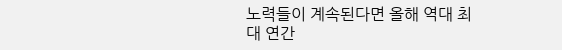노력들이 계속된다면 올해 역대 최대 연간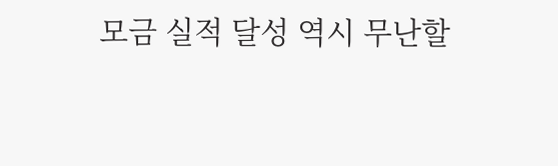모금 실적 달성 역시 무난할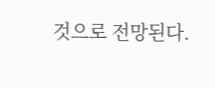것으로 전망된다.